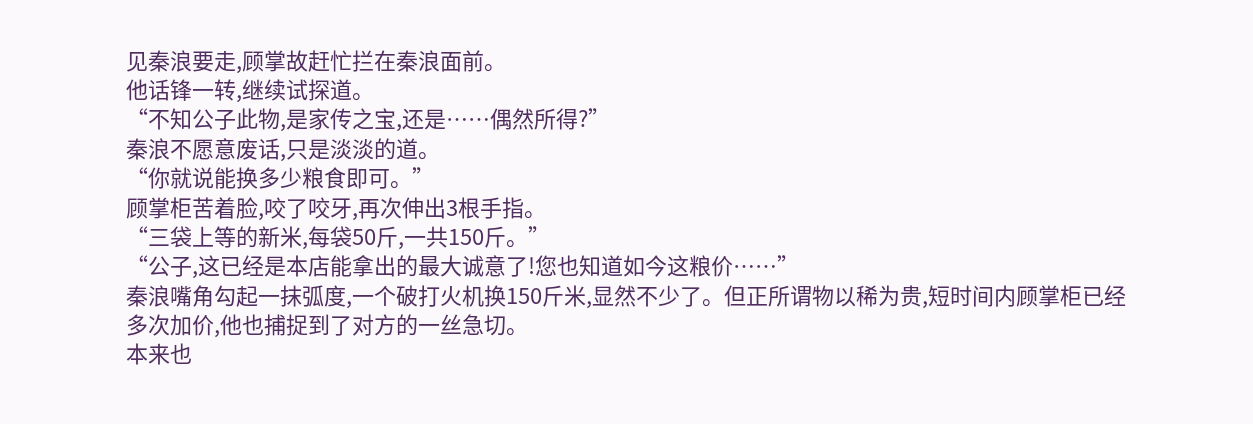见秦浪要走,顾掌故赶忙拦在秦浪面前。
他话锋一转,继续试探道。
“不知公子此物,是家传之宝,还是……偶然所得?”
秦浪不愿意废话,只是淡淡的道。
“你就说能换多少粮食即可。”
顾掌柜苦着脸,咬了咬牙,再次伸出3根手指。
“三袋上等的新米,每袋50斤,一共150斤。”
“公子,这已经是本店能拿出的最大诚意了!您也知道如今这粮价……”
秦浪嘴角勾起一抹弧度,一个破打火机换150斤米,显然不少了。但正所谓物以稀为贵,短时间内顾掌柜已经多次加价,他也捕捉到了对方的一丝急切。
本来也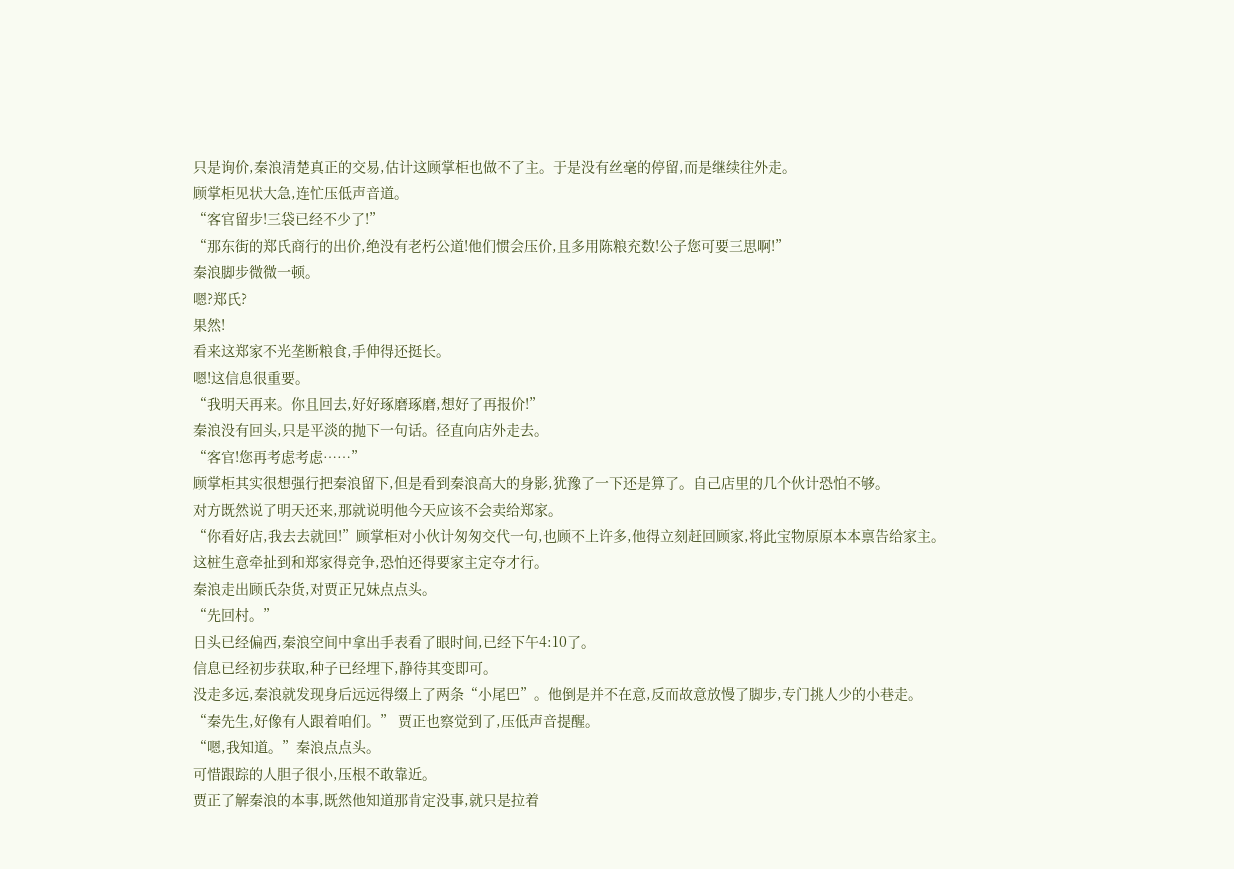只是询价,秦浪清楚真正的交易,估计这顾掌柜也做不了主。于是没有丝毫的停留,而是继续往外走。
顾掌柜见状大急,连忙压低声音道。
“客官留步!三袋已经不少了!”
“那东街的郑氏商行的出价,绝没有老朽公道!他们惯会压价,且多用陈粮充数!公子您可要三思啊!”
秦浪脚步微微一顿。
嗯?郑氏?
果然!
看来这郑家不光垄断粮食,手伸得还挺长。
嗯!这信息很重要。
“我明天再来。你且回去,好好琢磨琢磨,想好了再报价!”
秦浪没有回头,只是平淡的抛下一句话。径直向店外走去。
“客官!您再考虑考虑……”
顾掌柜其实很想强行把秦浪留下,但是看到秦浪高大的身影,犹豫了一下还是算了。自己店里的几个伙计恐怕不够。
对方既然说了明天还来,那就说明他今天应该不会卖给郑家。
“你看好店,我去去就回!”顾掌柜对小伙计匆匆交代一句,也顾不上许多,他得立刻赶回顾家,将此宝物原原本本禀告给家主。
这桩生意牵扯到和郑家得竞争,恐怕还得要家主定夺才行。
秦浪走出顾氏杂货,对贾正兄妹点点头。
“先回村。”
日头已经偏西,秦浪空间中拿出手表看了眼时间,已经下午4:10了。
信息已经初步获取,种子已经埋下,静待其变即可。
没走多远,秦浪就发现身后远远得缀上了两条“小尾巴”。他倒是并不在意,反而故意放慢了脚步,专门挑人少的小巷走。
“秦先生,好像有人跟着咱们。” 贾正也察觉到了,压低声音提醒。
“嗯,我知道。”秦浪点点头。
可惜跟踪的人胆子很小,压根不敢靠近。
贾正了解秦浪的本事,既然他知道那肯定没事,就只是拉着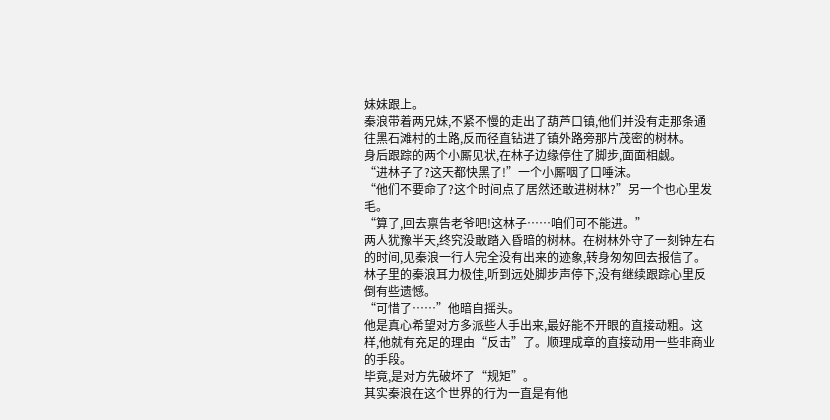妹妹跟上。
秦浪带着两兄妹,不紧不慢的走出了葫芦口镇,他们并没有走那条通往黑石滩村的土路,反而径直钻进了镇外路旁那片茂密的树林。
身后跟踪的两个小厮见状,在林子边缘停住了脚步,面面相觑。
“进林子了?这天都快黑了!”一个小厮咽了口唾沫。
“他们不要命了?这个时间点了居然还敢进树林?”另一个也心里发毛。
“算了,回去禀告老爷吧!这林子……咱们可不能进。”
两人犹豫半天,终究没敢踏入昏暗的树林。在树林外守了一刻钟左右的时间,见秦浪一行人完全没有出来的迹象,转身匆匆回去报信了。
林子里的秦浪耳力极佳,听到远处脚步声停下,没有继续跟踪心里反倒有些遗憾。
“可惜了……”他暗自摇头。
他是真心希望对方多派些人手出来,最好能不开眼的直接动粗。这样,他就有充足的理由“反击”了。顺理成章的直接动用一些非商业的手段。
毕竟,是对方先破坏了“规矩”。
其实秦浪在这个世界的行为一直是有他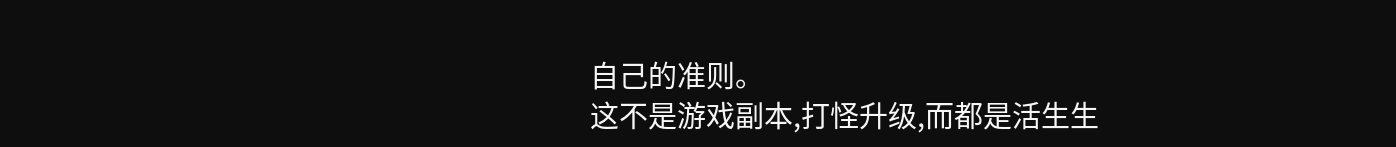自己的准则。
这不是游戏副本,打怪升级,而都是活生生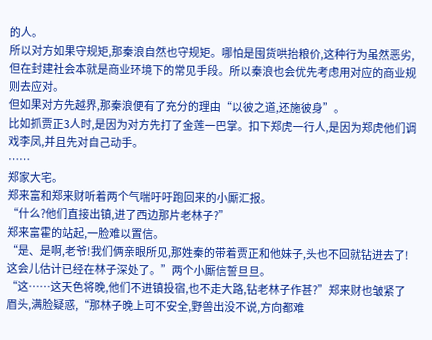的人。
所以对方如果守规矩,那秦浪自然也守规矩。哪怕是囤货哄抬粮价,这种行为虽然恶劣,但在封建社会本就是商业环境下的常见手段。所以秦浪也会优先考虑用对应的商业规则去应对。
但如果对方先越界,那秦浪便有了充分的理由“以彼之道,还施彼身”。
比如抓贾正3人时,是因为对方先打了金莲一巴掌。扣下郑虎一行人,是因为郑虎他们调戏李凤,并且先对自己动手。
……
郑家大宅。
郑来富和郑来财听着两个气喘吁吁跑回来的小厮汇报。
“什么?他们直接出镇,进了西边那片老林子?”
郑来富霍的站起,一脸难以置信。
“是、是啊,老爷!我们俩亲眼所见,那姓秦的带着贾正和他妹子,头也不回就钻进去了!这会儿估计已经在林子深处了。”两个小厮信誓旦旦。
“这……这天色将晚,他们不进镇投宿,也不走大路,钻老林子作甚?”郑来财也皱紧了眉头,满脸疑惑,“那林子晚上可不安全,野兽出没不说,方向都难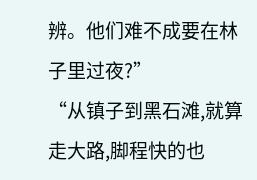辨。他们难不成要在林子里过夜?”
“从镇子到黑石滩,就算走大路,脚程快的也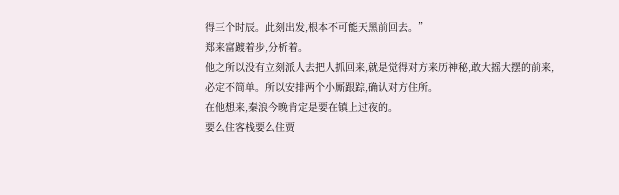得三个时辰。此刻出发,根本不可能天黑前回去。”
郑来富踱着步,分析着。
他之所以没有立刻派人去把人抓回来,就是觉得对方来历神秘,敢大摇大摆的前来,必定不简单。所以安排两个小厮跟踪,确认对方住所。
在他想来,秦浪今晚肯定是要在镇上过夜的。
要么住客栈要么住贾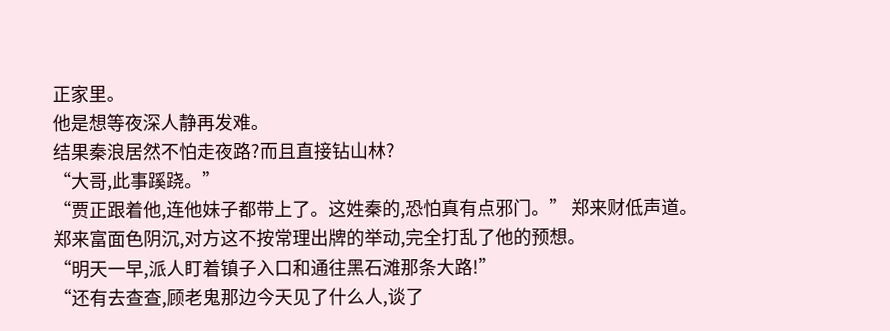正家里。
他是想等夜深人静再发难。
结果秦浪居然不怕走夜路?而且直接钻山林?
“大哥,此事蹊跷。”
“贾正跟着他,连他妹子都带上了。这姓秦的,恐怕真有点邪门。” 郑来财低声道。
郑来富面色阴沉,对方这不按常理出牌的举动,完全打乱了他的预想。
“明天一早,派人盯着镇子入口和通往黑石滩那条大路!”
“还有去查查,顾老鬼那边今天见了什么人,谈了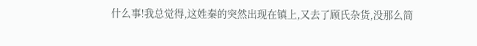什么事!我总觉得,这姓秦的突然出现在镇上,又去了顾氏杂货,没那么简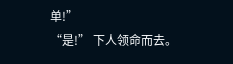单!”
“是!” 下人领命而去。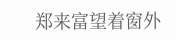郑来富望着窗外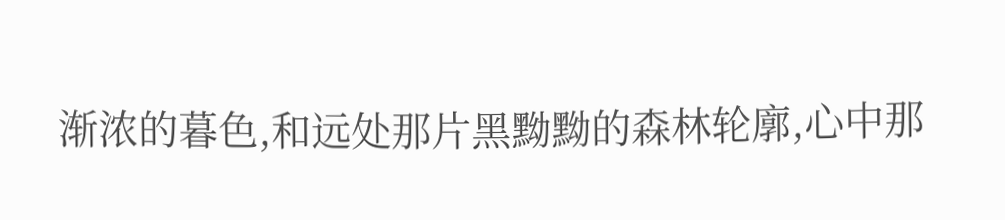渐浓的暮色,和远处那片黑黝黝的森林轮廓,心中那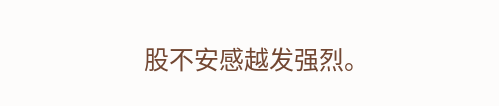股不安感越发强烈。